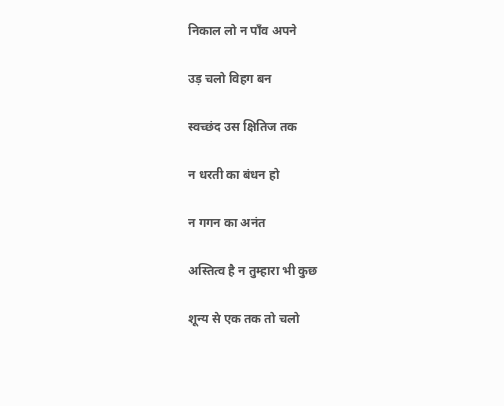निकाल लो न पाँव अपने

उड़ चलो विहग बन

स्वच्छंद उस क्षितिज तक

न धरती का बंधन हो

न गगन का अनंत

अस्तित्व है न तुम्हारा भी कुछ

शून्य से एक तक तो चलो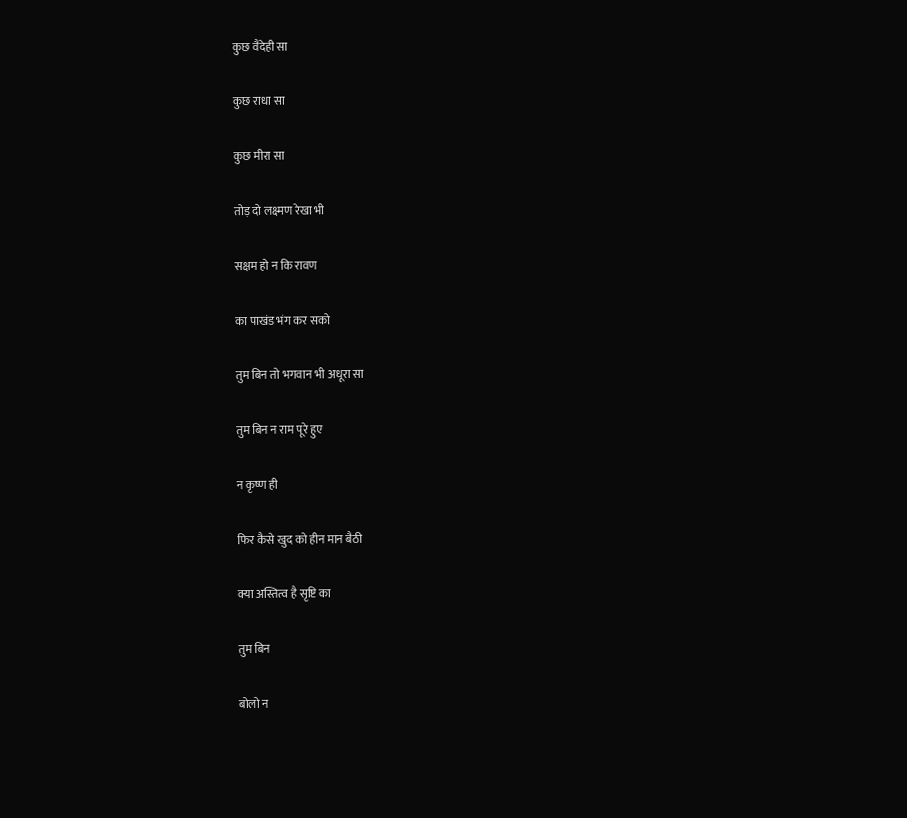कुछ वैदेही सा

कुछ राधा सा

कुछ मीरा सा

तोड़ दो लक्ष्मण रेखा भी

सक्षम हो न कि रावण

का पाखंड भंग कर सको

तुम बिन तो भगवान भी अधूरा सा

तुम बिन न राम पूरे हुए

न कृष्ण ही

फिर कैसे खुद को हीन मान बैठी

क्या अस्तित्व है सृष्टि का

तुम बिन

बोलो न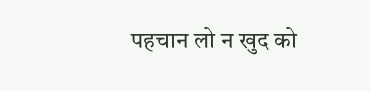पहचान लो न खुद को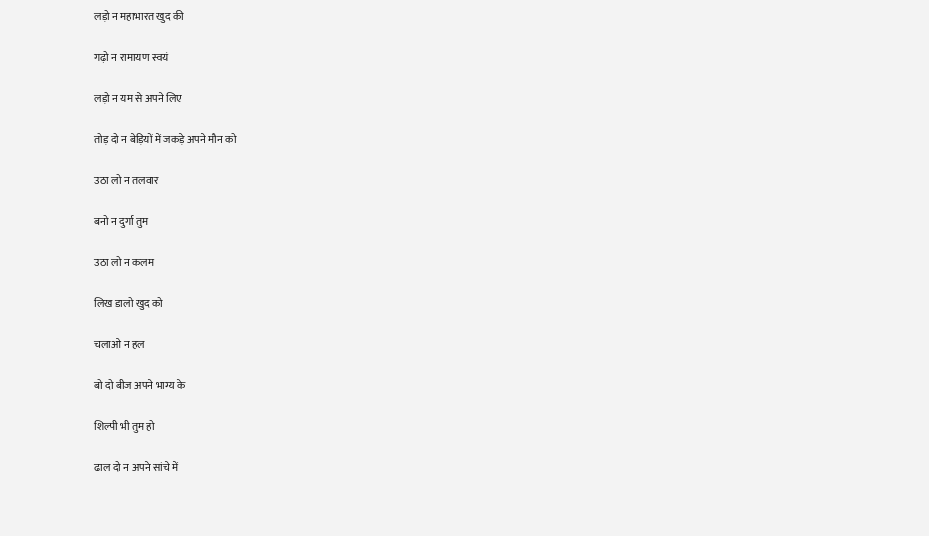लड़ो न महाभारत खुद की

गढ़ो न रामायण स्वयं

लड़ो न यम से अपने लिए

तोड़ दो न बेड़ियों में जकड़े अपने मौन को

उठा लो न तलवार

बनो न दुर्गा तुम

उठा लो न कलम

लिख डालो खुद को

चलाओ न हल

बो दो बीज अपने भाग्य के

शिल्पी भी तुम हो

ढाल दो न अपने सांचे में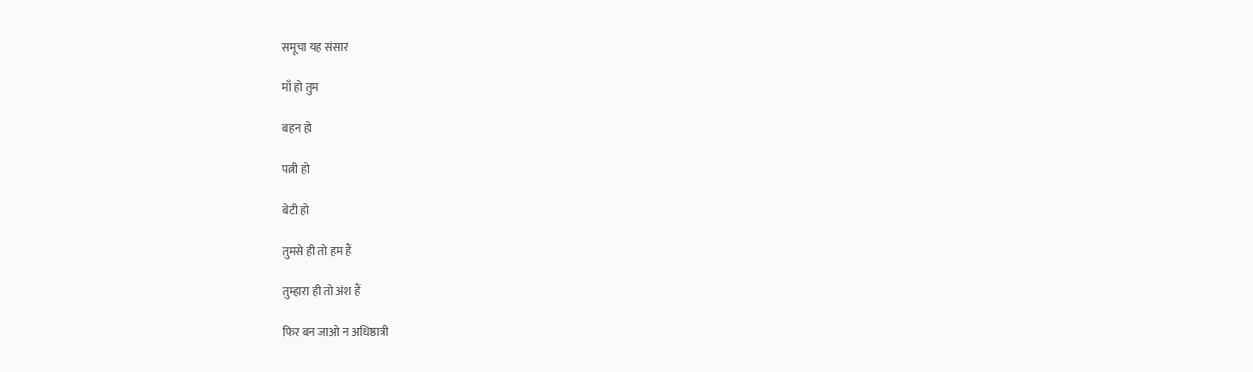समूचा यह संसार

माँ हो तुम

बहन हो

पत्नी हो

बेटी हो

तुमसे ही तो हम हैं

तुम्हारा ही तो अंश हैं

फिर बन जाओ न अधिष्ठात्री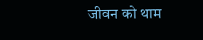जीवन को थाम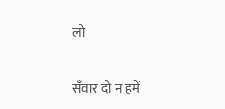लो

सँवार दो न हमें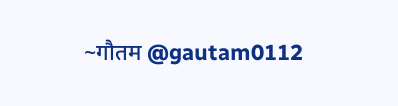~गौतम @gautam0112